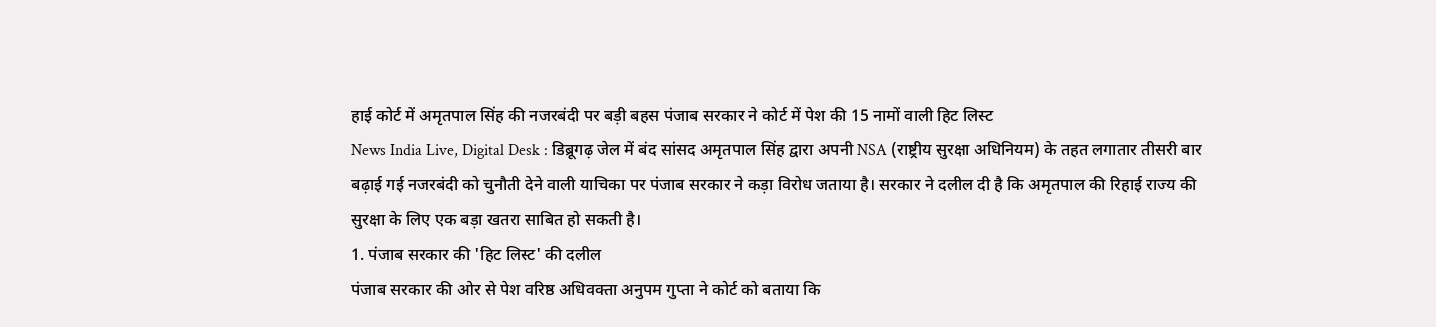हाई कोर्ट में अमृतपाल सिंह की नजरबंदी पर बड़ी बहस पंजाब सरकार ने कोर्ट में पेश की 15 नामों वाली हिट लिस्ट
News India Live, Digital Desk : डिब्रूगढ़ जेल में बंद सांसद अमृतपाल सिंह द्वारा अपनी NSA (राष्ट्रीय सुरक्षा अधिनियम) के तहत लगातार तीसरी बार बढ़ाई गई नजरबंदी को चुनौती देने वाली याचिका पर पंजाब सरकार ने कड़ा विरोध जताया है। सरकार ने दलील दी है कि अमृतपाल की रिहाई राज्य की सुरक्षा के लिए एक बड़ा खतरा साबित हो सकती है।
1. पंजाब सरकार की 'हिट लिस्ट' की दलील
पंजाब सरकार की ओर से पेश वरिष्ठ अधिवक्ता अनुपम गुप्ता ने कोर्ट को बताया कि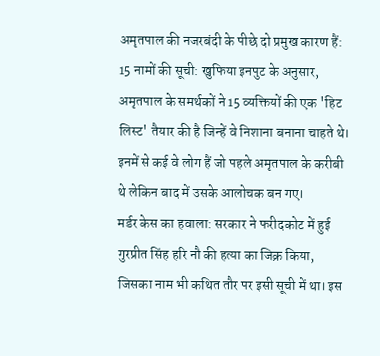अमृतपाल की नजरबंदी के पीछे दो प्रमुख कारण हैं:
15 नामों की सूची: खुफिया इनपुट के अनुसार, अमृतपाल के समर्थकों ने 15 व्यक्तियों की एक 'हिट लिस्ट' तैयार की है जिन्हें वे निशाना बनाना चाहते थे। इनमें से कई वे लोग हैं जो पहले अमृतपाल के करीबी थे लेकिन बाद में उसके आलोचक बन गए।
मर्डर केस का हवाला: सरकार ने फरीदकोट में हुई गुरप्रीत सिंह हरि नौ की हत्या का जिक्र किया, जिसका नाम भी कथित तौर पर इसी सूची में था। इस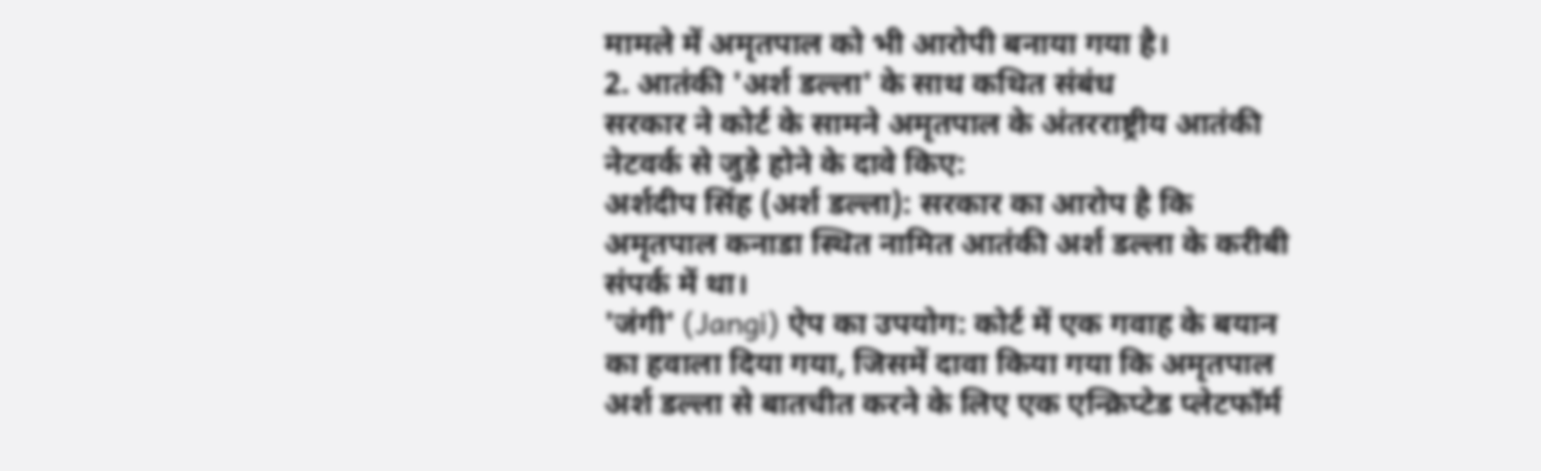मामले में अमृतपाल को भी आरोपी बनाया गया है।
2. आतंकी 'अर्श डल्ला' के साथ कथित संबंध
सरकार ने कोर्ट के सामने अमृतपाल के अंतरराष्ट्रीय आतंकी नेटवर्क से जुड़े होने के दावे किए:
अर्शदीप सिंह (अर्श डल्ला): सरकार का आरोप है कि अमृतपाल कनाडा स्थित नामित आतंकी अर्श डल्ला के करीबी संपर्क में था।
'जंगी' (Jangi) ऐप का उपयोग: कोर्ट में एक गवाह के बयान का हवाला दिया गया, जिसमें दावा किया गया कि अमृतपाल अर्श डल्ला से बातचीत करने के लिए एक एन्क्रिप्टेड प्लेटफॉर्म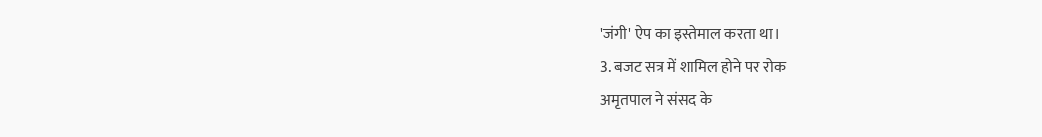'जंगी' ऐप का इस्तेमाल करता था।
3. बजट सत्र में शामिल होने पर रोक
अमृतपाल ने संसद के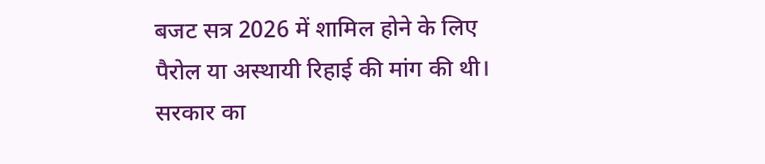बजट सत्र 2026 में शामिल होने के लिए पैरोल या अस्थायी रिहाई की मांग की थी।
सरकार का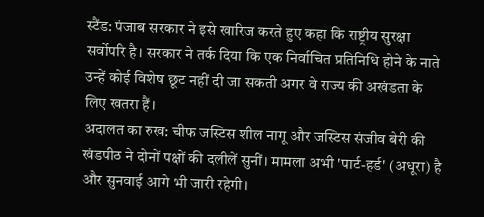स्टैंड: पंजाब सरकार ने इसे खारिज करते हुए कहा कि राष्ट्रीय सुरक्षा सर्वोपरि है। सरकार ने तर्क दिया कि एक निर्वाचित प्रतिनिधि होने के नाते उन्हें कोई विशेष छूट नहीं दी जा सकती अगर वे राज्य की अखंडता के लिए खतरा हैं।
अदालत का रुख: चीफ जस्टिस शील नागू और जस्टिस संजीव बेरी की खंडपीठ ने दोनों पक्षों की दलीलें सुनीं। मामला अभी 'पार्ट-हर्ड' (अधूरा) है और सुनवाई आगे भी जारी रहेगी।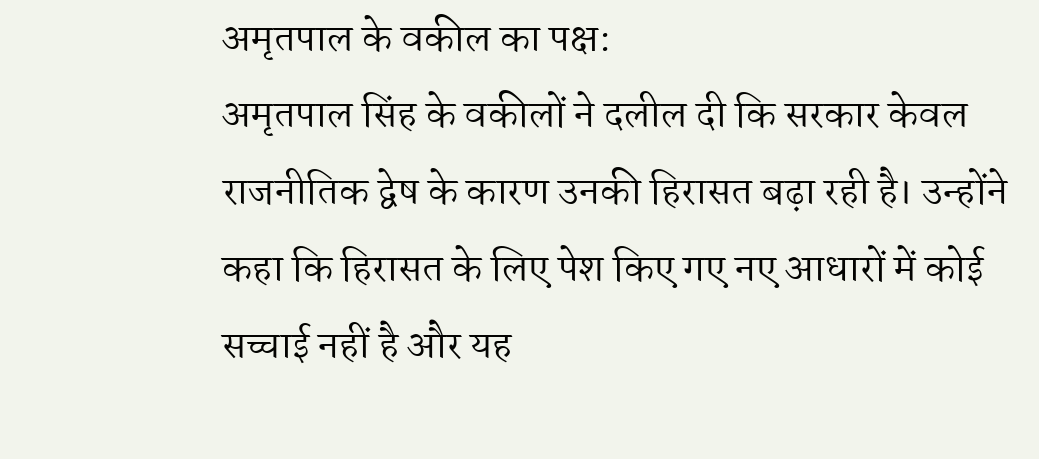अमृतपाल के वकील का पक्ष:
अमृतपाल सिंह के वकीलों ने दलील दी कि सरकार केवल राजनीतिक द्वेष के कारण उनकी हिरासत बढ़ा रही है। उन्होंने कहा कि हिरासत के लिए पेश किए गए नए आधारों में कोई सच्चाई नहीं है और यह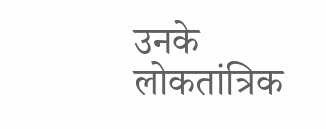उनके लोकतांत्रिक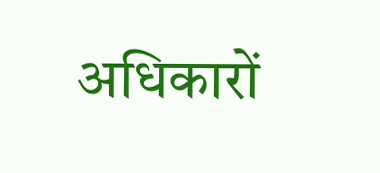अधिकारों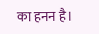का हनन है।